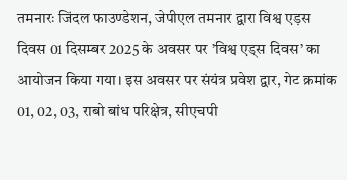तमनारः जिंदल फाउण्डेशन, जेपीएल तमनार द्वारा विश्व एड़स दिवस 01 दिसम्बर 2025 के अवसर पर ’विश्व एड्स दिवस’ का आयोजन किया गया। इस अवसर पर संयंत्र प्रवेश द्वार, गेट क्रमांक 01, 02, 03, राबो बांध परिक्षेत्र, सीएचपी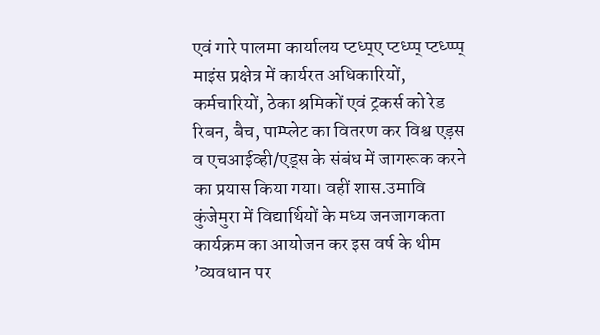एवं गारे पालमा कार्यालय प्टध्प्ए प्टध्प्प् प्टध्प्प्प् माइंस प्रक्षेत्र में कार्यरत अधिकारियों, कर्मचारियों, ठेका श्रमिकों एवं ट्रकर्स को रेड रिबन, बैच, पाम्प्लेट का वितरण कर विश्व एड़स व एचआईव्ही/एड्स के संबंध में जागरूक करने का प्रयास किया गया। वहीं शास.उमावि कुंजेमुरा में विद्यार्थियों के मध्य जनजागकता कार्यक्रम का आयोजन कर इस वर्ष के थीम ’व्यवधान पर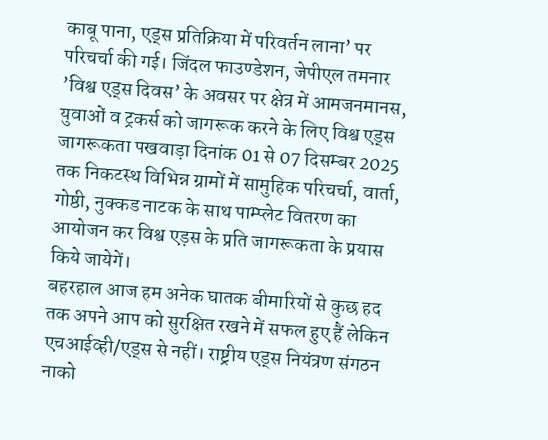काबू पाना, एड्स प्रतिक्रिया में परिवर्तन लाना’ पर परिचर्चा की गई। जिंदल फाउण्डेशन, जेपीएल तमनार ’विश्व एड्स दिवस’ के अवसर पर क्षेत्र में आमजनमानस, युवाओं व ट्रकर्स को जागरूक करने के लिए विश्व एड्स जागरूकता पखवाड़ा दिनांक 01 से 07 दिसम्बर 2025 तक निकटस्थ विभिन्न ग्रामों में सामुहिक परिचर्चा, वार्ता, गोष्ठी, नुक्कड नाटक के साथ पाम्प्लेट वितरण का आयोजन कर विश्व एड़स के प्रति जागरूकता के प्रयास किये जायेगें।
बहरहाल आज हम अनेक घातक बीमारियों से कुछ हद तक अपने आप को सुरक्षित रखने में सफल हुए हैं लेकिन एचआईव्ही/एड्स से नहीं। राष्ट्रीय एड्स नियंत्रण संगठन नाको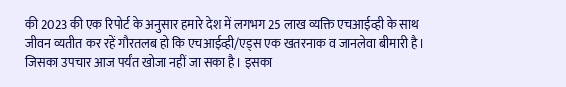की 2023 की एक रिपोर्ट के अनुसार हमारे देश में लगभग 25 लाख व्यक्ति एचआईव्ही के साथ जीवन व्यतीत कर रहें गौरतलब हो कि एचआईव्ही/एड्स एक खतरनाक व जानलेवा बीमारी है। जिसका उपचार आज पर्यंत खोजा नहीं जा सका है। इसका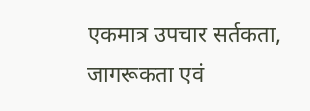एकमात्र उपचार सर्तकता, जागरूकता एवं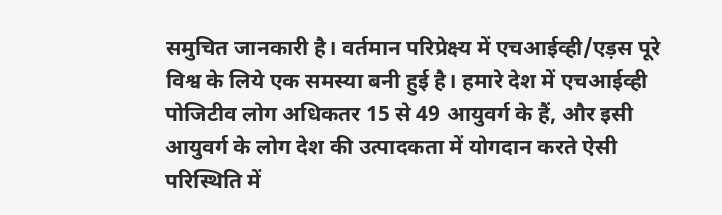समुचित जानकारी है। वर्तमान परिप्रेक्ष्य में एचआईव्ही/एड़स पूरे विश्व के लिये एक समस्या बनी हुई है। हमारे देश में एचआईव्ही पोजिटीव लोग अधिकतर 15 से 49 आयुवर्ग के हैं, और इसी आयुवर्ग के लोग देश की उत्पादकता में योगदान करते ऐसी परिस्थिति में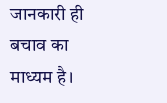जानकारी ही बचाव का माध्यम है।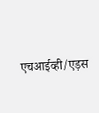एचआईव्ही/एड़स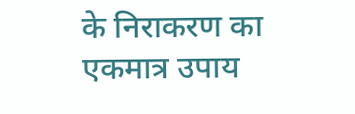के निराकरण का एकमात्र उपाय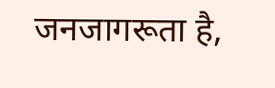जनजागरूता है,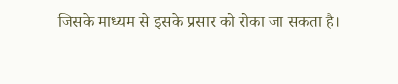जिसके माध्यम से इसके प्रसार को रोका जा सकता है।